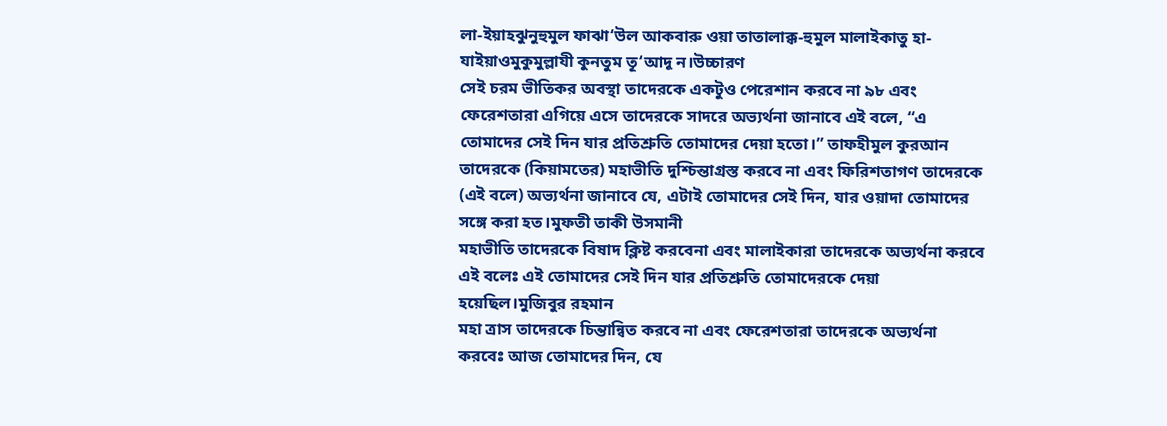লা-ইয়াহঝুনুহুমুল ফাঝা‘উল আকবারু ওয়া তাতালাক্ক-হুমুল মালাইকাতু হা-যাইয়াওমুকুমুল্লাযী কুনতুম তূ‘আদূ ন।উচ্চারণ
সেই চরম ভীতিকর অবস্থা তাদেরকে একটুও পেরেশান করবে না ৯৮ এবং ফেরেশতারা এগিয়ে এসে তাদেরকে সাদরে অভ্যর্থনা জানাবে এই বলে, “এ তোমাদের সেই দিন যার প্রতিশ্রুতি তোমাদের দেয়া হতো।” তাফহীমুল কুরআন
তাদেরকে (কিয়ামতের) মহাভীতি দুশ্চিন্তাগ্রস্ত করবে না এবং ফিরিশতাগণ তাদেরকে (এই বলে) অভ্যর্থনা জানাবে যে, এটাই তোমাদের সেই দিন, যার ওয়াদা তোমাদের সঙ্গে করা হত।মুফতী তাকী উসমানী
মহাভীতি তাদেরকে বিষাদ ক্লিষ্ট করবেনা এবং মালাইকারা তাদেরকে অভ্যর্থনা করবে এই বলেঃ এই তোমাদের সেই দিন যার প্রতিশ্রুতি তোমাদেরকে দেয়া হয়েছিল।মুজিবুর রহমান
মহা ত্রাস তাদেরকে চিন্তান্বিত করবে না এবং ফেরেশতারা তাদেরকে অভ্যর্থনা করবেঃ আজ তোমাদের দিন, যে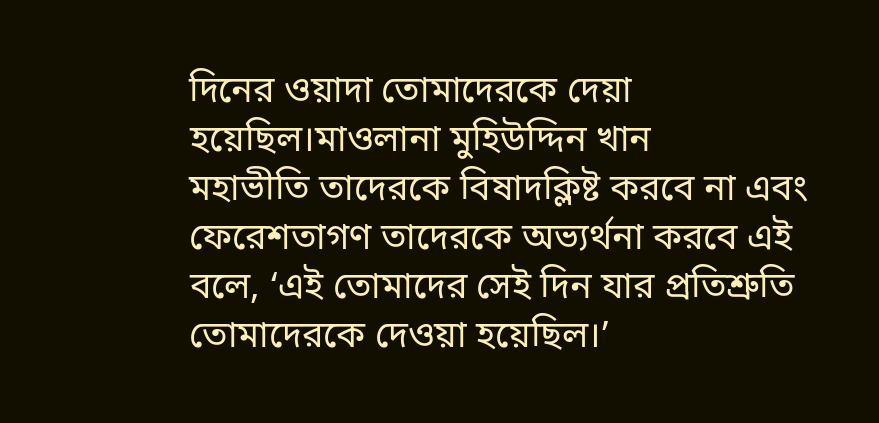দিনের ওয়াদা তোমাদেরকে দেয়া হয়েছিল।মাওলানা মুহিউদ্দিন খান
মহাভীতি তাদেরকে বিষাদক্লিষ্ট করবে না এবং ফেরেশতাগণ তাদেরকে অভ্যর্থনা করবে এই বলে, ‘এই তোমাদের সেই দিন যার প্রতিশ্রুতি তোমাদেরকে দেওয়া হয়েছিল।’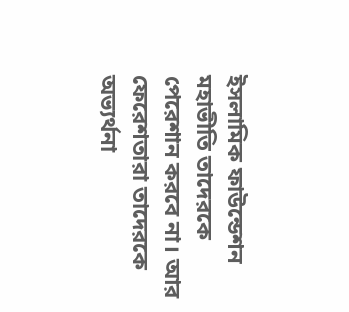ইসলামিক ফাউন্ডেশন
মহাভীতি তাদেরকে পেরেশান করবে না। আর ফেরেশতারা তাদেরকে অভ্যর্থনা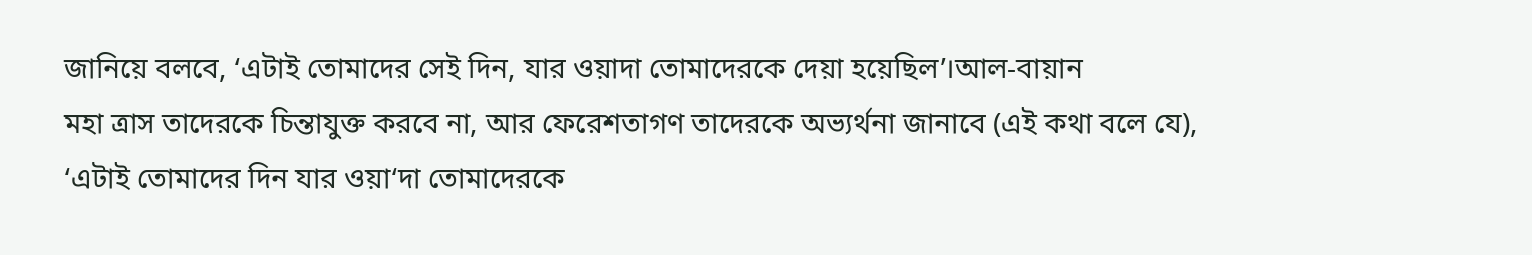জানিয়ে বলবে, ‘এটাই তোমাদের সেই দিন, যার ওয়াদা তোমাদেরকে দেয়া হয়েছিল’।আল-বায়ান
মহা ত্রাস তাদেরকে চিন্তাযুক্ত করবে না, আর ফেরেশতাগণ তাদেরকে অভ্যর্থনা জানাবে (এই কথা বলে যে), ‘এটাই তোমাদের দিন যার ওয়া‘দা তোমাদেরকে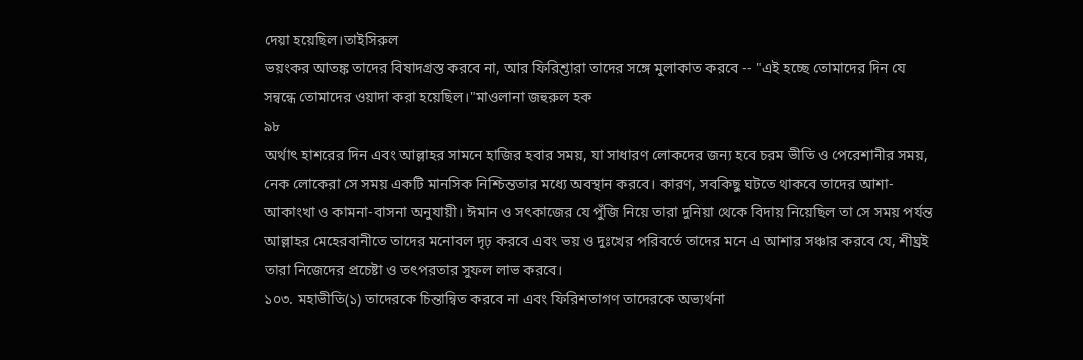দেয়া হয়েছিল।তাইসিরুল
ভয়ংকর আতঙ্ক তাদের বিষাদগ্রস্ত করবে না, আর ফিরিশ্তারা তাদের সঙ্গে মুলাকাত করবে -- "এই হচ্ছে তোমাদের দিন যে সন্বন্ধে তোমাদের ওয়াদা করা হয়েছিল।"মাওলানা জহুরুল হক
৯৮
অর্থাৎ হাশরের দিন এবং আল্লাহর সামনে হাজির হবার সময়, যা সাধারণ লোকদের জন্য হবে চরম ভীতি ও পেরেশানীর সময়, নেক লোকেরা সে সময় একটি মানসিক নিশ্চিন্ততার মধ্যে অবস্থান করবে। কারণ, সবকিছু ঘটতে থাকবে তাদের আশা-আকাংখা ও কামনা-বাসনা অনুযায়ী। ঈমান ও সৎকাজের যে পুঁজি নিয়ে তারা দুনিয়া থেকে বিদায় নিয়েছিল তা সে সময় পর্যন্ত আল্লাহর মেহেরবানীতে তাদের মনোবল দৃঢ় করবে এবং ভয় ও দুঃখের পরিবর্তে তাদের মনে এ আশার সঞ্চার করবে যে, শীঘ্রই তারা নিজেদের প্রচেষ্টা ও তৎপরতার সুফল লাভ করবে।
১০৩. মহাভীতি(১) তাদেরকে চিন্তান্বিত করবে না এবং ফিরিশতাগণ তাদেরকে অভ্যর্থনা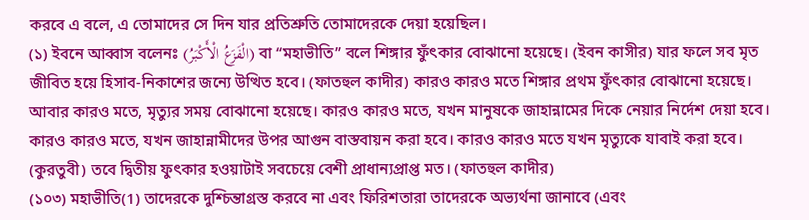করবে এ বলে, এ তোমাদের সে দিন যার প্রতিশ্রুতি তোমাদেরকে দেয়া হয়েছিল।
(১) ইবনে আব্বাস বলেনঃ (الْفَزَعُ الْأَكْبَرُ) বা “মহাভীতি” বলে শিঙ্গার ফুঁৎকার বোঝানো হয়েছে। (ইবন কাসীর) যার ফলে সব মৃত জীবিত হয়ে হিসাব-নিকাশের জন্যে উত্থিত হবে। (ফাতহুল কাদীর) কারও কারও মতে শিঙ্গার প্রথম ফুঁৎকার বোঝানো হয়েছে। আবার কারও মতে, মৃত্যুর সময় বোঝানো হয়েছে। কারও কারও মতে, যখন মানুষকে জাহান্নামের দিকে নেয়ার নির্দেশ দেয়া হবে। কারও কারও মতে, যখন জাহান্নামীদের উপর আগুন বাস্তবায়ন করা হবে। কারও কারও মতে যখন মৃত্যুকে যাবাই করা হবে। (কুরতুবী) তবে দ্বিতীয় ফুৎকার হওয়াটাই সবচেয়ে বেশী প্রাধান্যপ্রাপ্ত মত। (ফাতহুল কাদীর)
(১০৩) মহাভীতি(1) তাদেরকে দুশ্চিন্তাগ্রস্ত করবে না এবং ফিরিশতারা তাদেরকে অভ্যর্থনা জানাবে (এবং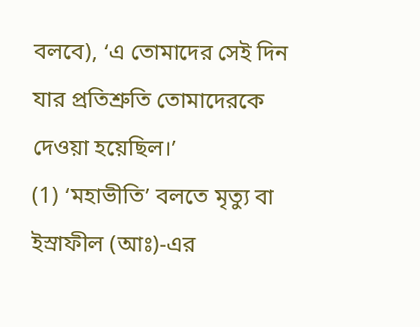বলবে), ‘এ তোমাদের সেই দিন যার প্রতিশ্রুতি তোমাদেরকে দেওয়া হয়েছিল।’
(1) ‘মহাভীতি’ বলতে মৃত্যু বা ইস্রাফীল (আঃ)-এর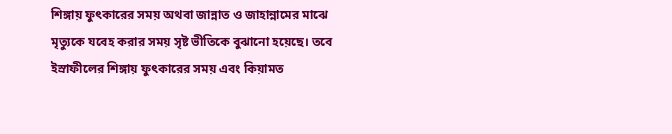শিঙ্গায় ফুৎকারের সময় অথবা জান্নাত ও জাহান্নামের মাঝে মৃত্যুকে যবেহ করার সময় সৃষ্ট ভীতিকে বুঝানো হয়েছে। তবে ইস্রাফীলের শিঙ্গায় ফুৎকারের সময় এবং কিয়ামত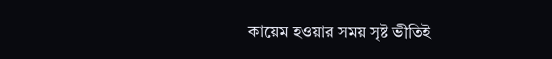কায়েম হওয়ার সময় সৃষ্ট ভীতিই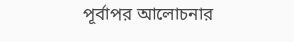পূর্বাপর আলোচনার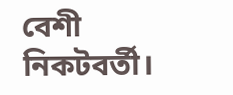বেশী নিকটবর্তী।